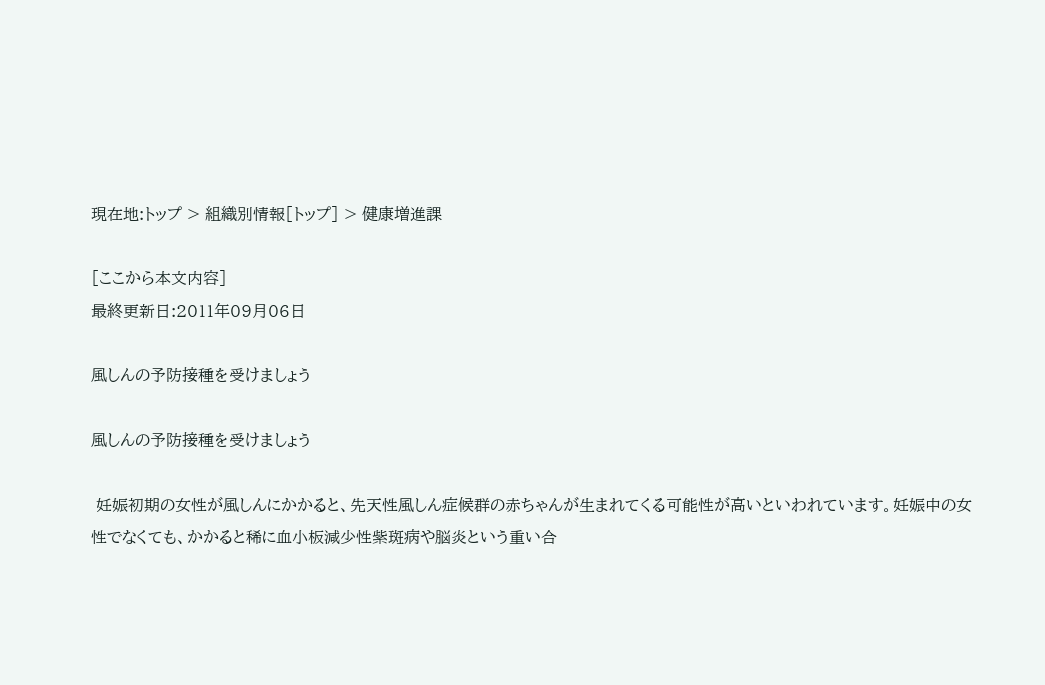現在地:トップ > 組織別情報[トップ] > 健康増進課

[ここから本文内容]
最終更新日:2011年09月06日

風しんの予防接種を受けましょう

風しんの予防接種を受けましょう

 妊娠初期の女性が風しんにかかると、先天性風しん症候群の赤ちゃんが生まれてくる可能性が高いといわれています。妊娠中の女性でなくても、かかると稀に血小板減少性紫斑病や脳炎という重い合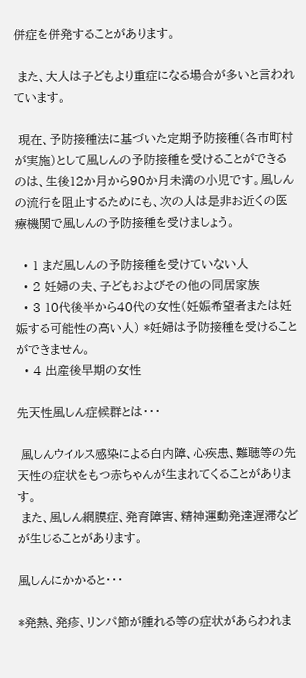併症を併発することがあります。

 また、大人は子どもより重症になる場合が多いと言われています。

 現在、予防接種法に基づいた定期予防接種(各市町村が実施)として風しんの予防接種を受けることができるのは、生後12か月から90か月未満の小児です。風しんの流行を阻止するためにも、次の人は是非お近くの医療機関で風しんの予防接種を受けましょう。

  • 1 まだ風しんの予防接種を受けていない人
  • 2 妊婦の夫、子どもおよびその他の同居家族
  • 3 10代後半から40代の女性(妊娠希望者または妊娠する可能性の高い人) *妊婦は予防接種を受けることができません。
  • 4 出産後早期の女性

先天性風しん症候群とは・・・

 風しんウイルス感染による白内障、心疾患、難聴等の先天性の症状をもつ赤ちゃんが生まれてくることがあります。
 また、風しん網膜症、発育障害、精神運動発達遅滞などが生じることがあります。

風しんにかかると・・・

*発熱、発疹、リンパ節が腫れる等の症状があらわれま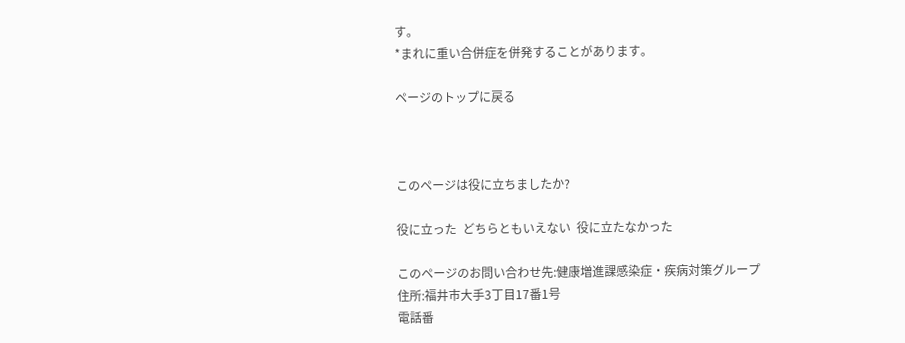す。
*まれに重い合併症を併発することがあります。

ページのトップに戻る



このページは役に立ちましたか?

役に立った  どちらともいえない  役に立たなかった

このページのお問い合わせ先:健康増進課感染症・疾病対策グループ
住所:福井市大手3丁目17番1号
電話番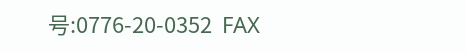号:0776-20-0352  FAX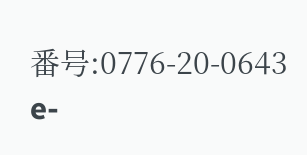番号:0776-20-0643  e-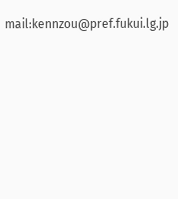mail:kennzou@pref.fukui.lg.jp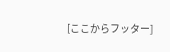[ここからフッター]